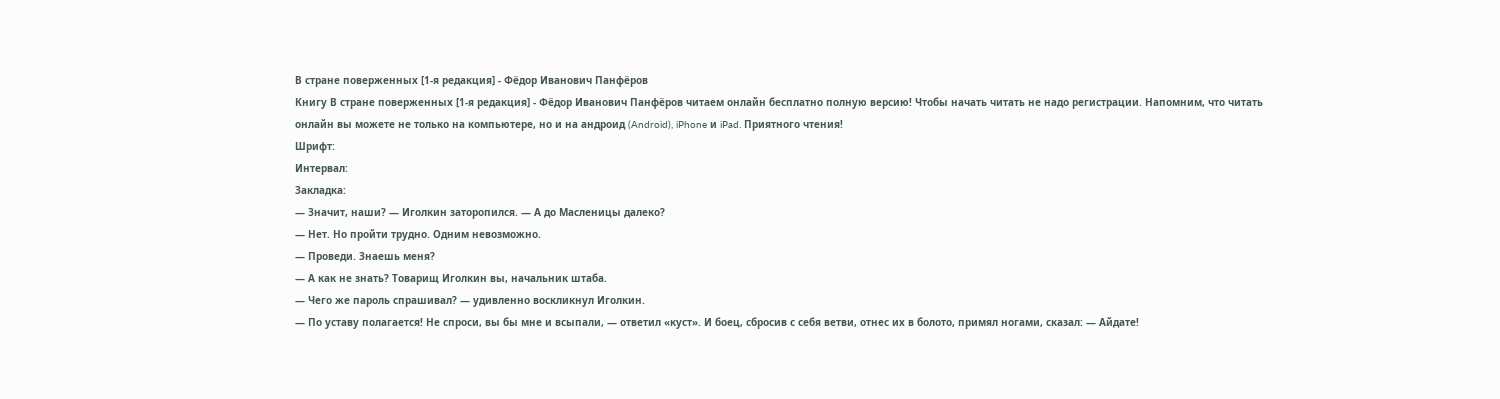В стране поверженных [1-я редакция] - Фёдор Иванович Панфёров
Книгу В стране поверженных [1-я редакция] - Фёдор Иванович Панфёров читаем онлайн бесплатно полную версию! Чтобы начать читать не надо регистрации. Напомним, что читать онлайн вы можете не только на компьютере, но и на андроид (Android), iPhone и iPad. Приятного чтения!
Шрифт:
Интервал:
Закладка:
— Значит, наши? — Иголкин заторопился. — А до Масленицы далеко?
— Нет. Но пройти трудно. Одним невозможно.
— Проведи. Знаешь меня?
— А как не знать? Товарищ Иголкин вы, начальник штаба.
— Чего же пароль спрашивал? — удивленно воскликнул Иголкин.
— По уставу полагается! Не спроси, вы бы мне и всыпали, — ответил «куст». И боец, сбросив с себя ветви, отнес их в болото, примял ногами, сказал: — Айдате!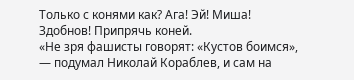Только с конями как? Ага! Эй! Миша! Здобнов! Припрячь коней.
«Не зря фашисты говорят: «Кустов боимся», — подумал Николай Кораблев, и сам на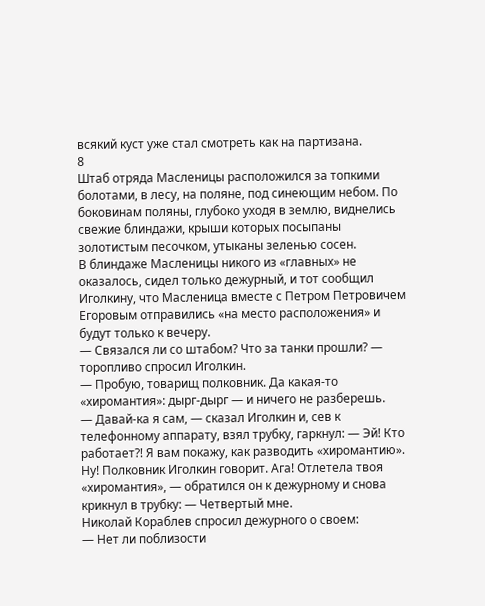всякий куст уже стал смотреть как на партизана.
8
Штаб отряда Масленицы расположился за топкими болотами, в лесу, на поляне, под синеющим небом. По боковинам поляны, глубоко уходя в землю, виднелись свежие блиндажи, крыши которых посыпаны золотистым песочком, утыканы зеленью сосен.
В блиндаже Масленицы никого из «главных» не оказалось, сидел только дежурный, и тот сообщил Иголкину, что Масленица вместе с Петром Петровичем Егоровым отправились «на место расположения» и будут только к вечеру.
— Связался ли со штабом? Что за танки прошли? — торопливо спросил Иголкин.
— Пробую, товарищ полковник. Да какая-то «хиромантия»: дырг-дырг — и ничего не разберешь.
— Давай-ка я сам, — сказал Иголкин и, сев к телефонному аппарату, взял трубку, гаркнул: — Эй! Кто работает?! Я вам покажу, как разводить «хиромантию». Ну! Полковник Иголкин говорит. Ага! Отлетела твоя «хиромантия», — обратился он к дежурному и снова крикнул в трубку: — Четвертый мне.
Николай Кораблев спросил дежурного о своем:
— Нет ли поблизости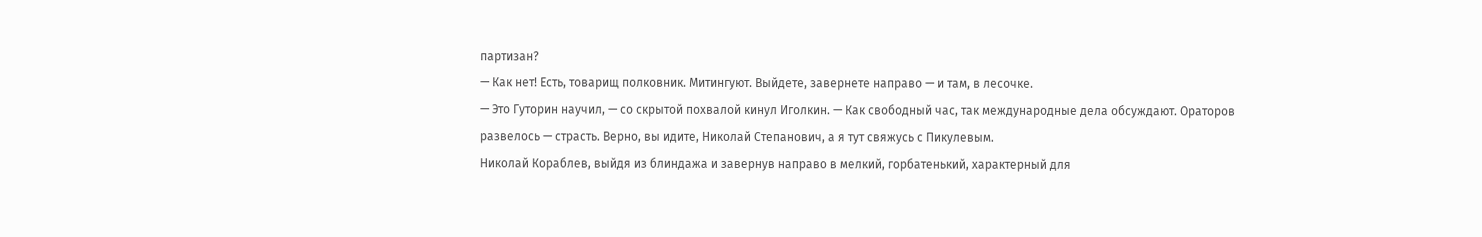партизан?
— Как нет! Есть, товарищ полковник. Митингуют. Выйдете, завернете направо — и там, в лесочке.
— Это Гуторин научил, — со скрытой похвалой кинул Иголкин. — Как свободный час, так международные дела обсуждают. Ораторов развелось — страсть. Верно, вы идите, Николай Степанович, а я тут свяжусь с Пикулевым.
Николай Кораблев, выйдя из блиндажа и завернув направо в мелкий, горбатенький, характерный для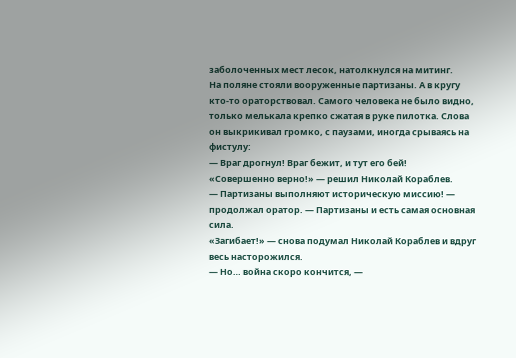заболоченных мест лесок, натолкнулся на митинг.
На поляне стояли вооруженные партизаны. А в кругу кто-то ораторствовал. Самого человека не было видно, только мелькала крепко сжатая в руке пилотка. Слова он выкрикивал громко, с паузами, иногда срываясь на фистулу:
— Враг дрогнул! Враг бежит, и тут его бей!
«Совершенно верно!» — решил Николай Кораблев.
— Партизаны выполняют историческую миссию! — продолжал оратор. — Партизаны и есть самая основная сила.
«Загибает!» — снова подумал Николай Кораблев и вдруг весь насторожился.
— Но… война скоро кончится, —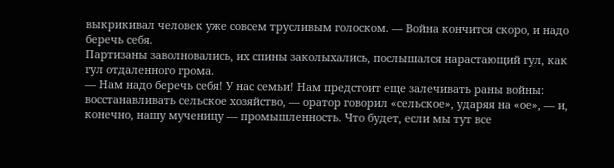выкрикивал человек уже совсем трусливым голоском. — Война кончится скоро, и надо беречь себя.
Партизаны заволновались, их спины заколыхались, послышался нарастающий гул, как гул отдаленного грома.
— Нам надо беречь себя! У нас семьи! Нам предстоит еще залечивать раны войны: восстанавливать сельское хозяйство, — оратор говорил «сельское», ударяя на «ое», — и, конечно, нашу мученицу — промышленность. Что будет, если мы тут все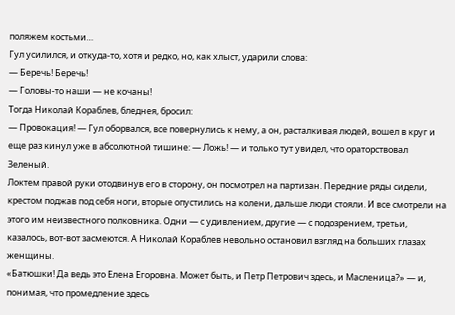поляжем костьми…
Гул усилился, и откуда-то, хотя и редко, но, как хлыст, ударили слова:
— Беречь! Беречь!
— Головы-то наши — не кочаны!
Тогда Николай Кораблев, бледнея, бросил:
— Провокация! — Гул оборвался, все повернулись к нему, а он, расталкивая людей, вошел в круг и еще раз кинул уже в абсолютной тишине: — Ложь! — и только тут увидел, что ораторствовал Зеленый.
Локтем правой руки отодвинув его в сторону, он посмотрел на партизан. Передние ряды сидели, крестом поджав под себя ноги, вторые опустились на колени, дальше люди стояли. И все смотрели на этого им неизвестного полковника. Одни — с удивлением, другие — с подозрением, третьи, казалось, вот-вот засмеются. А Николай Кораблев невольно остановил взгляд на больших глазах женщины.
«Батюшки! Да ведь это Елена Егоровна. Может быть, и Петр Петрович здесь, и Масленица?» — и, понимая, что промедление здесь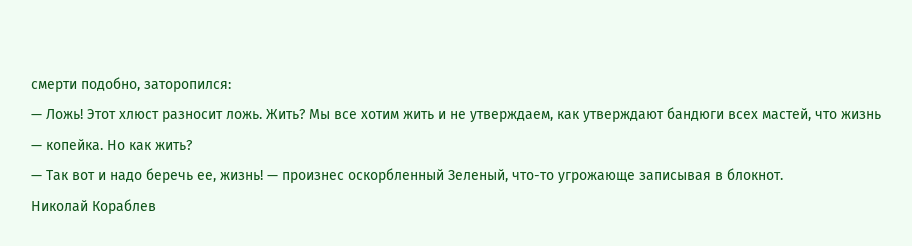смерти подобно, заторопился:
— Ложь! Этот хлюст разносит ложь. Жить? Мы все хотим жить и не утверждаем, как утверждают бандюги всех мастей, что жизнь — копейка. Но как жить?
— Так вот и надо беречь ее, жизнь! — произнес оскорбленный Зеленый, что-то угрожающе записывая в блокнот.
Николай Кораблев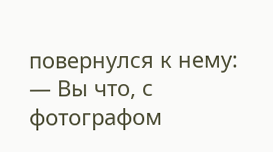повернулся к нему:
— Вы что, с фотографом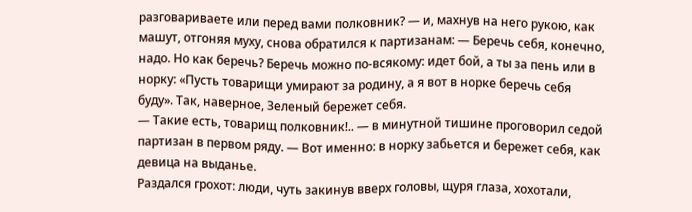разговариваете или перед вами полковник? — и, махнув на него рукою, как машут, отгоняя муху, снова обратился к партизанам: — Беречь себя, конечно, надо. Но как беречь? Беречь можно по-всякому: идет бой, а ты за пень или в норку: «Пусть товарищи умирают за родину, а я вот в норке беречь себя буду». Так, наверное, Зеленый бережет себя.
— Такие есть, товарищ полковник!.. — в минутной тишине проговорил седой партизан в первом ряду. — Вот именно: в норку забьется и бережет себя, как девица на выданье.
Раздался грохот: люди, чуть закинув вверх головы, щуря глаза, хохотали,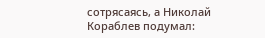сотрясаясь, а Николай Кораблев подумал: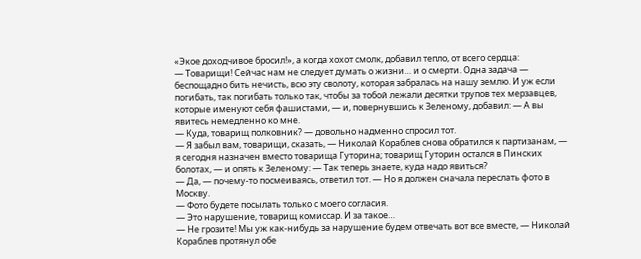«Экое доходчивое бросил!», а когда хохот смолк, добавил тепло, от всего сердца:
— Товарищи! Сейчас нам не следует думать о жизни… и о смерти. Одна задача — беспощадно бить нечисть, всю эту сволоту, которая забралась на нашу землю. И уж если погибать, так погибать только так, чтобы за тобой лежали десятки трупов тех мерзавцев, которые именуют себя фашистами, — и, повернувшись к Зеленому, добавил: — А вы явитесь немедленно ко мне.
— Куда, товарищ полковник? — довольно надменно спросил тот.
— Я забыл вам, товарищи, сказать, — Николай Кораблев снова обратился к партизанам, — я сегодня назначен вместо товарища Гуторина; товарищ Гуторин остался в Пинских болотах, — и опять к Зеленому: — Так теперь знаете, куда надо явиться?
— Да, — почему-то посмеиваясь, ответил тот. — Но я должен сначала переслать фото в Москву.
— Фото будете посылать только с моего согласия.
— Это нарушение, товарищ комиссар. И за такое…
— Не грозите! Мы уж как-нибудь за нарушение будем отвечать вот все вместе, — Николай Кораблев протянул обе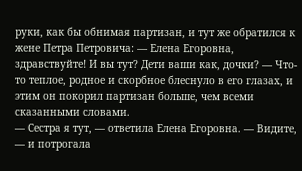руки, как бы обнимая партизан, и тут же обратился к жене Петра Петровича: — Елена Егоровна, здравствуйте! И вы тут? Дети ваши как, дочки? — Что-то теплое, родное и скорбное блеснуло в его глазах, и этим он покорил партизан больше, чем всеми сказанными словами.
— Сестра я тут, — ответила Елена Егоровна. — Видите, — и потрогала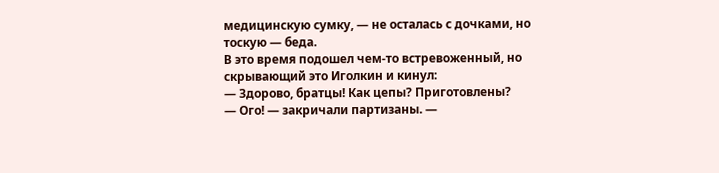медицинскую сумку, — не осталась с дочками, но тоскую — беда.
В это время подошел чем-то встревоженный, но скрывающий это Иголкин и кинул:
— Здорово, братцы! Как цепы? Приготовлены?
— Ого! — закричали партизаны. —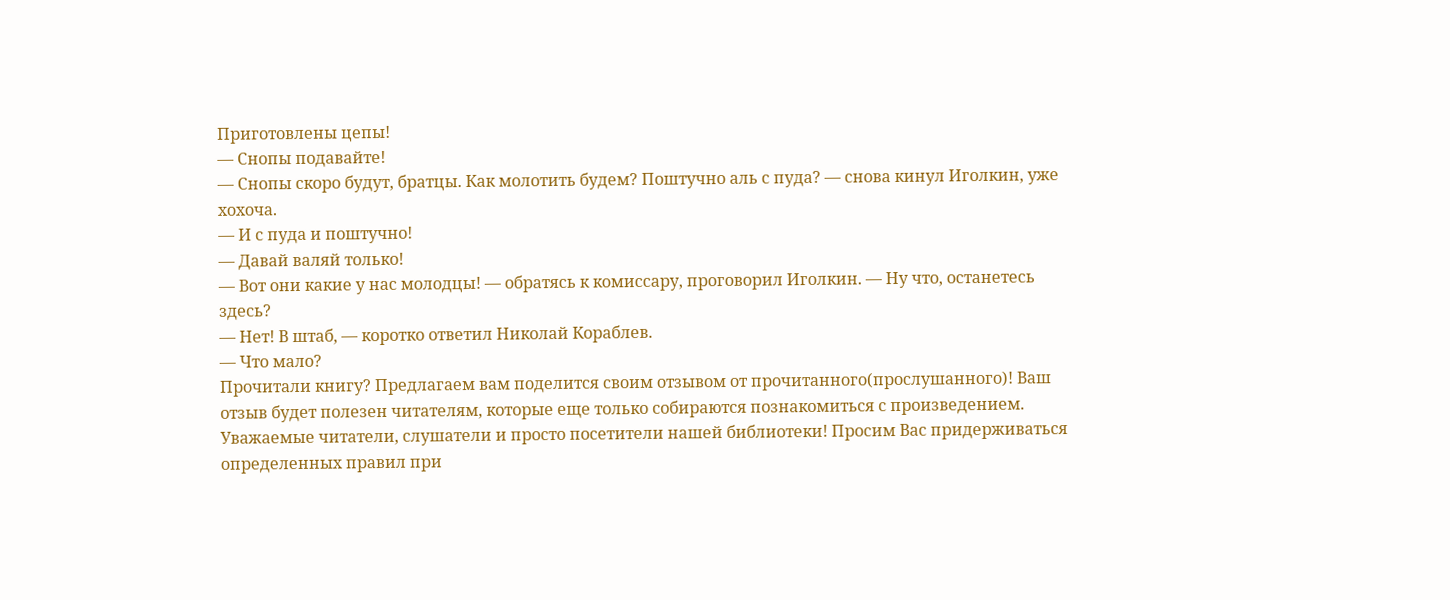Приготовлены цепы!
— Снопы подавайте!
— Снопы скоро будут, братцы. Как молотить будем? Поштучно аль с пуда? — снова кинул Иголкин, уже хохоча.
— И с пуда и поштучно!
— Давай валяй только!
— Вот они какие у нас молодцы! — обратясь к комиссару, проговорил Иголкин. — Ну что, останетесь здесь?
— Нет! В штаб, — коротко ответил Николай Кораблев.
— Что мало?
Прочитали книгу? Предлагаем вам поделится своим отзывом от прочитанного(прослушанного)! Ваш отзыв будет полезен читателям, которые еще только собираются познакомиться с произведением.
Уважаемые читатели, слушатели и просто посетители нашей библиотеки! Просим Вас придерживаться определенных правил при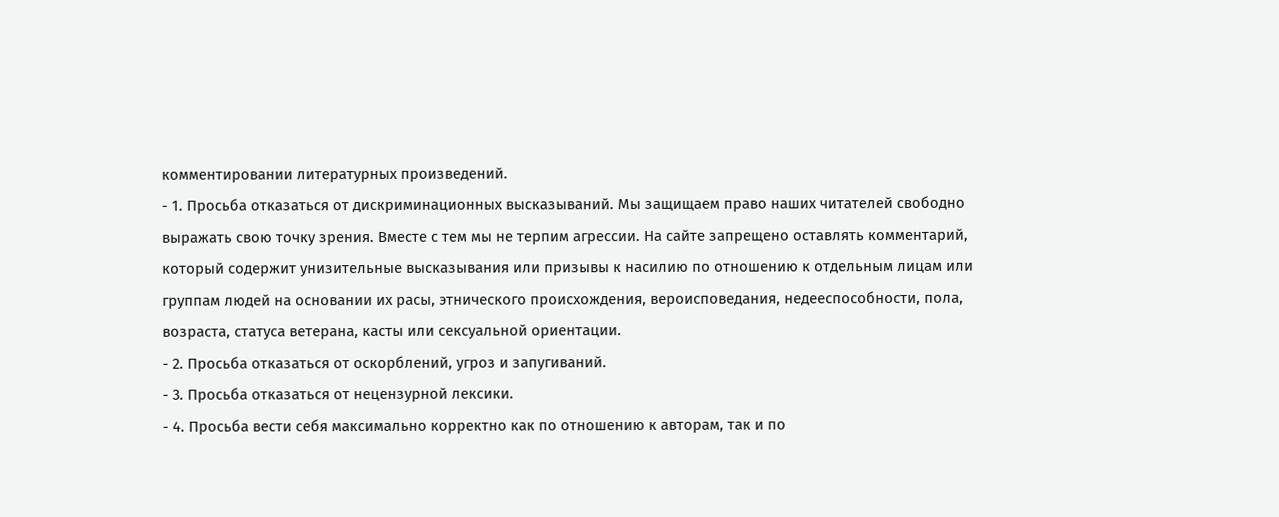комментировании литературных произведений.
- 1. Просьба отказаться от дискриминационных высказываний. Мы защищаем право наших читателей свободно выражать свою точку зрения. Вместе с тем мы не терпим агрессии. На сайте запрещено оставлять комментарий, который содержит унизительные высказывания или призывы к насилию по отношению к отдельным лицам или группам людей на основании их расы, этнического происхождения, вероисповедания, недееспособности, пола, возраста, статуса ветерана, касты или сексуальной ориентации.
- 2. Просьба отказаться от оскорблений, угроз и запугиваний.
- 3. Просьба отказаться от нецензурной лексики.
- 4. Просьба вести себя максимально корректно как по отношению к авторам, так и по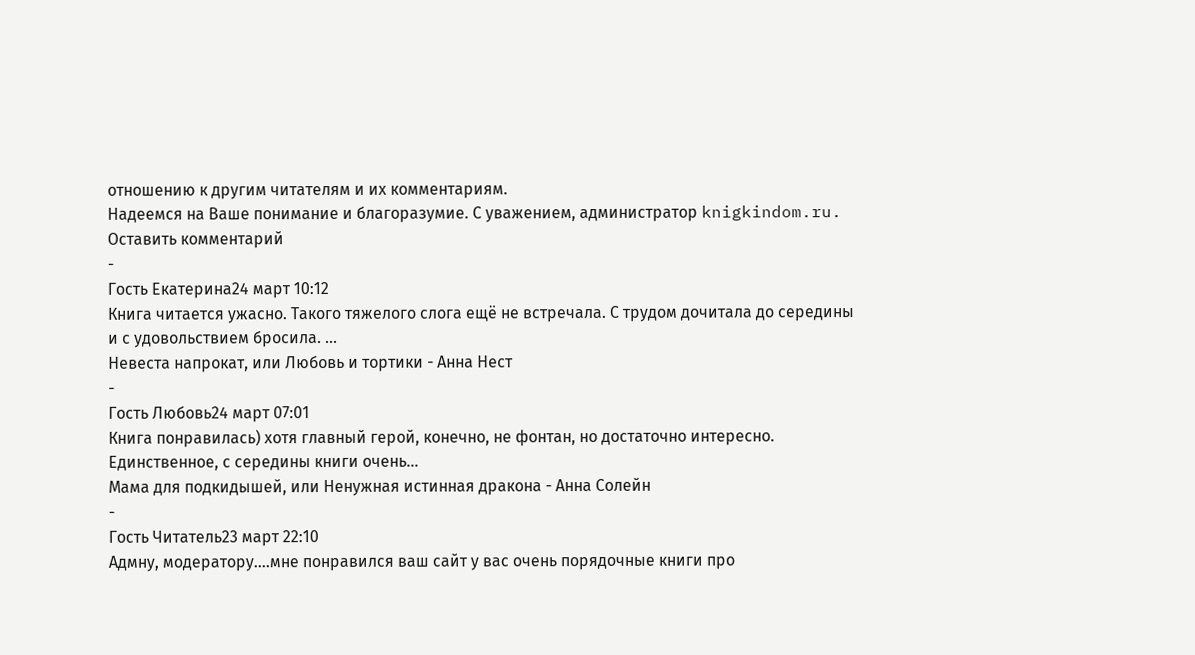отношению к другим читателям и их комментариям.
Надеемся на Ваше понимание и благоразумие. С уважением, администратор knigkindom.ru.
Оставить комментарий
-
Гость Екатерина24 март 10:12
Книга читается ужасно. Такого тяжелого слога ещё не встречала. С трудом дочитала до середины и с удовольствием бросила. ...
Невеста напрокат, или Любовь и тортики - Анна Нест
-
Гость Любовь24 март 07:01
Книга понравилась) хотя главный герой, конечно, не фонтан, но достаточно интересно. Единственное, с середины книги очень...
Мама для подкидышей, или Ненужная истинная дракона - Анна Солейн
-
Гость Читатель23 март 22:10
Адмну, модератору....мне понравился ваш сайт у вас очень порядочные книги про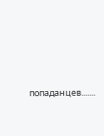попаданцев.......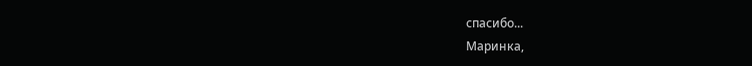спасибо...
Маринка,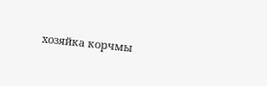хозяйка корчмы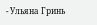- Ульяна Гринь